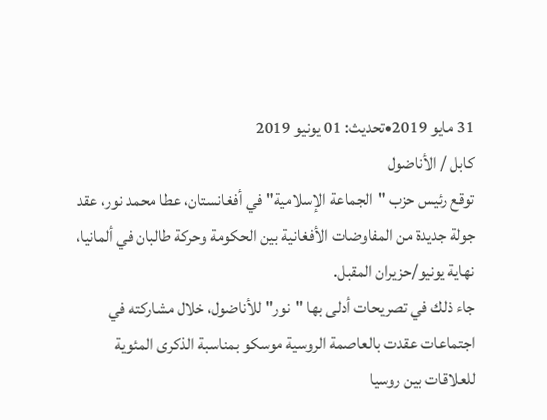31 مايو 2019•تحديث: 01 يونيو 2019
كابل / الأناضول
توقع رئيس حزب "الجماعة الإسلامية" في أفغانستان، عطا محمد نور، عقد جولة جديدة من المفاوضات الأفغانية بين الحكومة وحركة طالبان في ألمانيا، نهاية يونيو/حزيران المقبل.
جاء ذلك في تصريحات أدلى بها "نور" للأناضول، خلال مشاركته في اجتماعات عقدت بالعاصمة الروسية موسكو بمناسبة الذكرى المئوية للعلاقات بين روسيا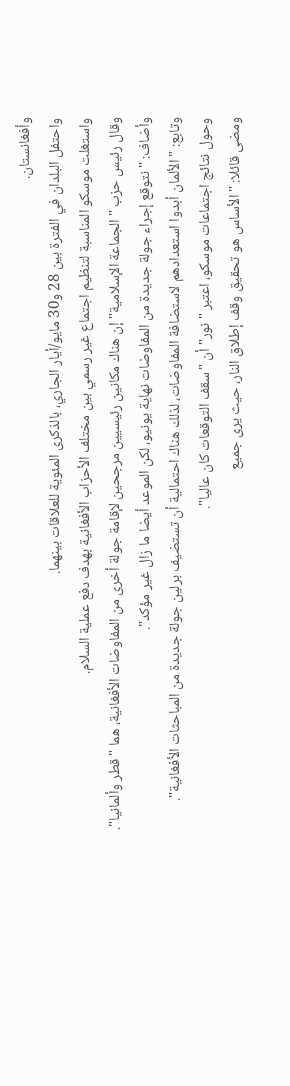وأفغانستان.
واحتفل البلدان في الفترة بين 28 و30 مايو/أيار الجاري، بالذكرى المئوية للعلاقات بينهما.
واستغلت موسكو المناسبة لتنظيم اجتماع غير رسمي بين مختلف الأحزاب الأفغانية بهدف دفع عملية السلام.
وقال رئيس حزب "الجماعة الإسلامية" إن هناك مكانين رئيسيين مرجحين لإقامة جولة أخرى من المفاوضات الأفغانية، هما "قطر وألمانيا".
وأضاف: "نتوقع إجراء جولة جديدة من المفاوضات نهاية يونيو، لكن الموعد أيضا ما زال غير مؤكد".
وتابع: "الألمان أبدوا استعدادهم لاستضافة المفاوضات، لذلك هناك احتمالية أن تستضيف برلين جولة جديدة من المباحثات الأفغانية".
وحول نتائج اجتماعات موسكو، اعتبر "نور" أن "سقف التوقعات كان عاليا".
ومضى قائلا: "الأساس هو تحقيق وقف إطلاق النار، حيث يرى جميع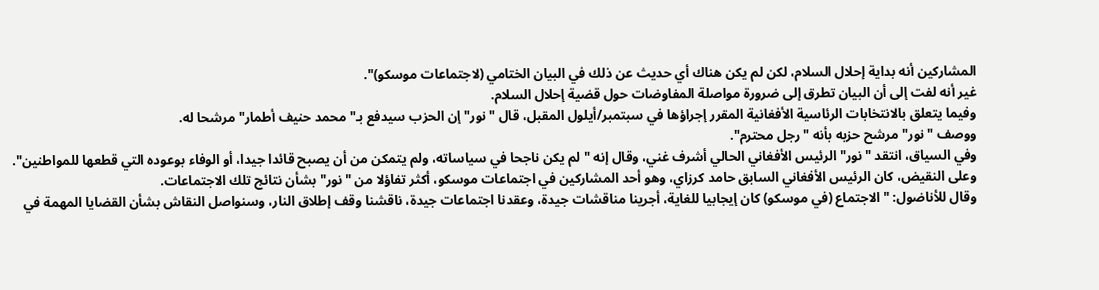المشاركين أنه بداية إحلال السلام، لكن لم يكن هناك أي حديث عن ذلك في البيان الختامي (لاجتماعات موسكو)".
غير أنه لفت إلى أن البيان تطرق إلى ضرورة مواصلة المفاوضات حول قضية إحلال السلام.
وفيما يتعلق بالانتخابات الرئاسية الأفغانية المقرر إجراؤها في سبتمبر/أيلول المقبل، قال "نور" إن الحزب سيدفع بـ"محمد حنيف أطمار" مرشحا له.
ووصف "نور" مرشح حزبه بأنه "رجل محترم".
وفي السياق، انتقد "نور" الرئيس الأفغاني الحالي أشرف غني، وقال إنه "لم يكن ناجحا في سياساته، ولم يتمكن من أن يصبح قائدا جيدا، أو الوفاء بوعوده التي قطعها للمواطنين".
وعلى النقيض، كان الرئيس الأفغاني السابق حامد كرزاي، وهو أحد المشاركين في اجتماعات موسكو، أكثر تفاؤلا من "نور" بشأن نتائج تلك الاجتماعات.
وقال للأناضول: "الاجتماع (في موسكو) كان إيجابيا للغاية، أجرينا مناقشات جيدة، وعقدنا اجتماعات جيدة، ناقشنا وقف إطلاق النار، وسنواصل النقاش بشأن القضايا المهمة في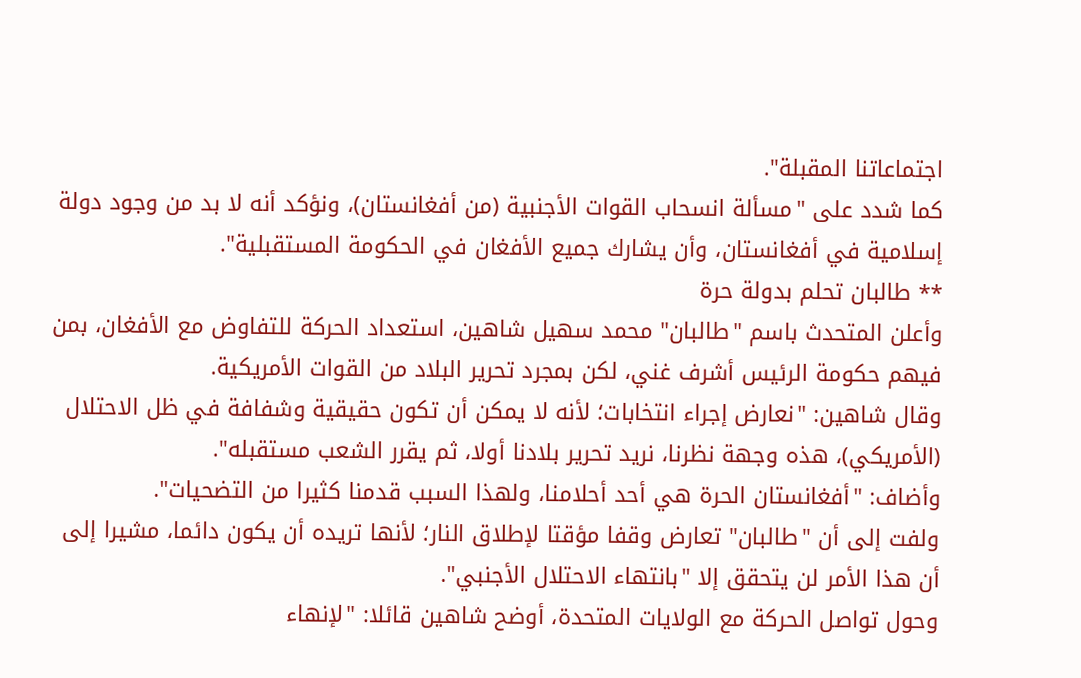اجتماعاتنا المقبلة".
كما شدد على "مسألة انسحاب القوات الأجنبية (من أفغانستان)، ونؤكد أنه لا بد من وجود دولة إسلامية في أفغانستان، وأن يشارك جميع الأفغان في الحكومة المستقبلية".
** طالبان تحلم بدولة حرة
وأعلن المتحدث باسم "طالبان" محمد سهيل شاهين، استعداد الحركة للتفاوض مع الأفغان، بمن فيهم حكومة الرئيس أشرف غني، لكن بمجرد تحرير البلاد من القوات الأمريكية.
وقال شاهين: "نعارض إجراء انتخابات؛ لأنه لا يمكن أن تكون حقيقية وشفافة في ظل الاحتلال (الأمريكي)، هذه وجهة نظرنا، نريد تحرير بلادنا أولا، ثم يقرر الشعب مستقبله".
وأضاف: "أفغانستان الحرة هي أحد أحلامنا، ولهذا السبب قدمنا كثيرا من التضحيات".
ولفت إلى أن "طالبان" تعارض وقفا مؤقتا لإطلاق النار؛ لأنها تريده أن يكون دائما، مشيرا إلى أن هذا الأمر لن يتحقق إلا "بانتهاء الاحتلال الأجنبي".
وحول تواصل الحركة مع الولايات المتحدة، أوضح شاهين قائلا: "لإنهاء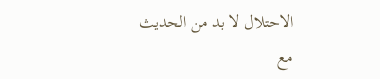الاحتلال لا بد من الحديث مع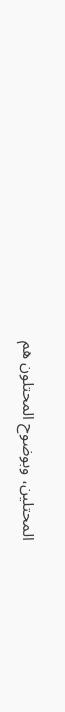المحتلين، وبوضوح المحتلون هم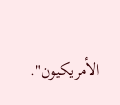الأمريكيون".